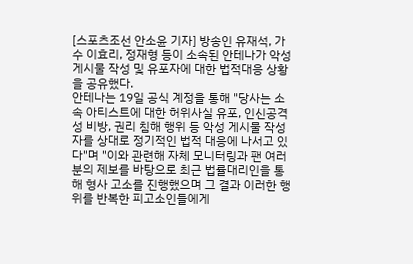[스포츠조선 안소윤 기자] 방송인 유재석, 가수 이효리, 정재형 등이 소속된 안테나가 악성 게시물 작성 및 유포자에 대한 법적대응 상황을 공유했다.
안테나는 19일 공식 계정을 통해 "당사는 소속 아티스트에 대한 허위사실 유포, 인신공격성 비방, 권리 침해 행위 등 악성 게시물 작성자를 상대로 정기적인 법적 대응에 나서고 있다"며 "이와 관련해 자체 모니터링과 팬 여러분의 제보를 바탕으로 최근 법률대리인을 통해 형사 고소를 진행했으며 그 결과 이러한 행위를 반복한 피고소인들에게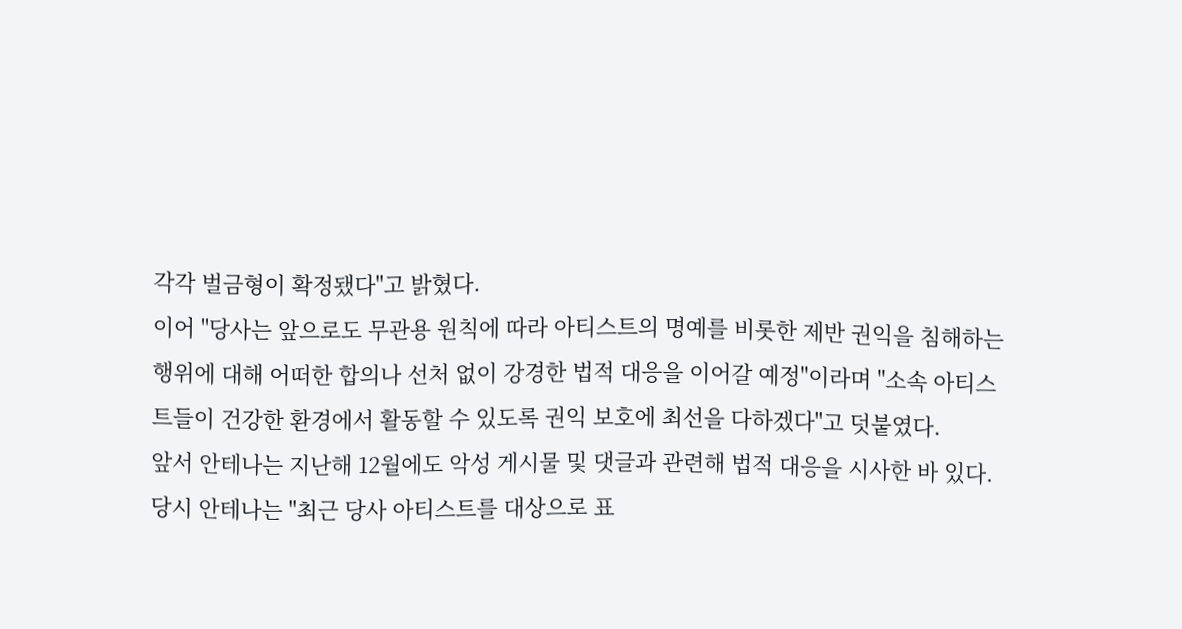각각 벌금형이 확정됐다"고 밝혔다.
이어 "당사는 앞으로도 무관용 원칙에 따라 아티스트의 명예를 비롯한 제반 권익을 침해하는 행위에 대해 어떠한 합의나 선처 없이 강경한 법적 대응을 이어갈 예정"이라며 "소속 아티스트들이 건강한 환경에서 활동할 수 있도록 권익 보호에 최선을 다하겠다"고 덧붙였다.
앞서 안테나는 지난해 12월에도 악성 게시물 및 댓글과 관련해 법적 대응을 시사한 바 있다. 당시 안테나는 "최근 당사 아티스트를 대상으로 표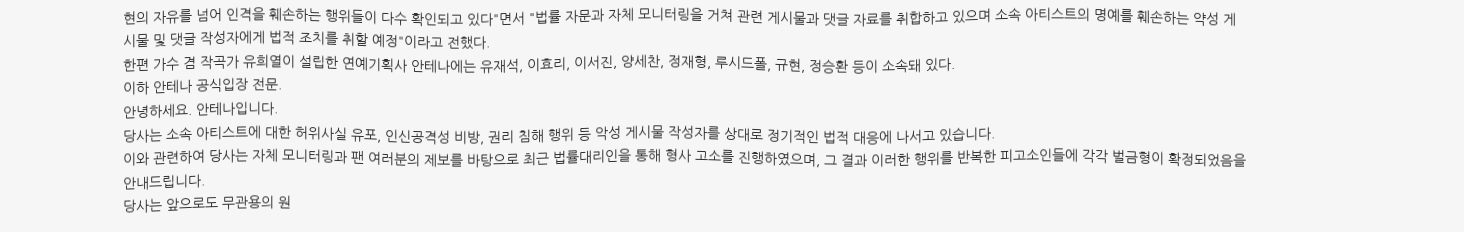현의 자유를 넘어 인격을 훼손하는 행위들이 다수 확인되고 있다"면서 "법률 자문과 자체 모니터링을 거쳐 관련 게시물과 댓글 자료를 취합하고 있으며 소속 아티스트의 명예를 훼손하는 약성 게시물 및 댓글 작성자에게 법적 조치를 취할 예정"이라고 전했다.
한편 가수 겸 작곡가 유희열이 설립한 연예기획사 안테나에는 유재석, 이효리, 이서진, 양세찬, 정재형, 루시드폴, 규현, 정승환 등이 소속돼 있다.
이하 안테나 공식입장 전문.
안녕하세요. 안테나입니다.
당사는 소속 아티스트에 대한 허위사실 유포, 인신공격성 비방, 권리 침해 행위 등 악성 게시물 작성자를 상대로 정기적인 법적 대응에 나서고 있습니다.
이와 관련하여 당사는 자체 모니터링과 팬 여러분의 제보를 바탕으로 최근 법률대리인을 통해 형사 고소를 진행하였으며, 그 결과 이러한 행위를 반복한 피고소인들에 각각 벌금형이 확정되었음을 안내드립니다.
당사는 앞으로도 무관용의 원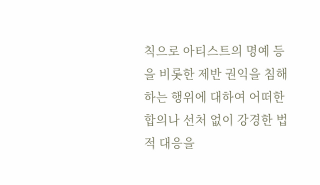칙으로 아티스트의 명예 등을 비롯한 제반 권익을 침해하는 행위에 대하여 어떠한 합의나 선처 없이 강경한 법적 대응을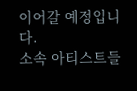이어갈 예정입니다.
소속 아티스트들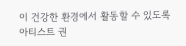이 건강한 환경에서 활동할 수 있도록 아티스트 권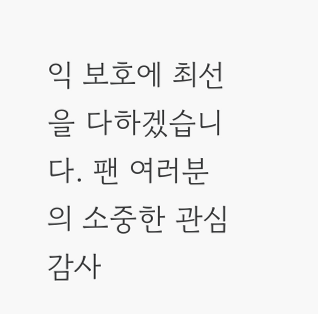익 보호에 최선을 다하겠습니다. 팬 여러분의 소중한 관심 감사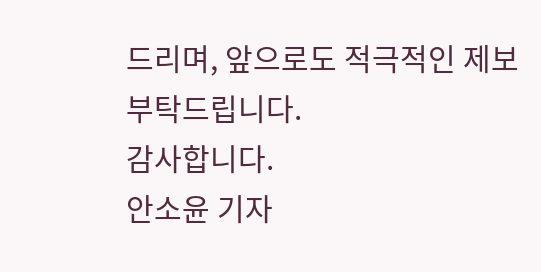드리며, 앞으로도 적극적인 제보 부탁드립니다.
감사합니다.
안소윤 기자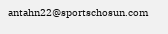antahn22@sportschosun.com